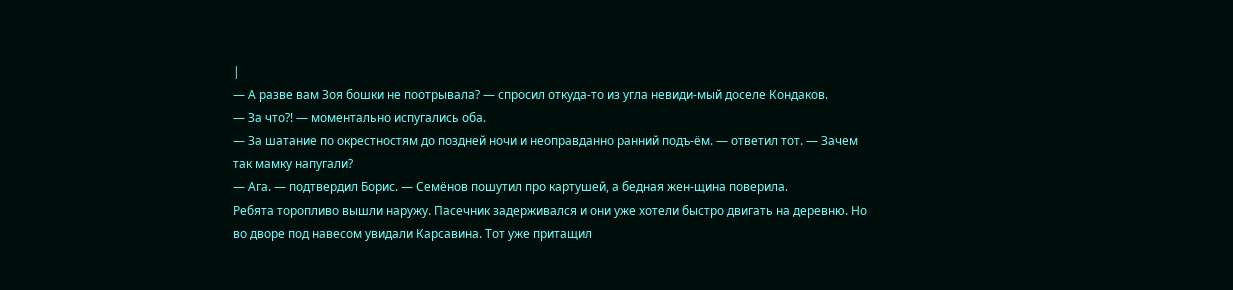|
— А разве вам Зоя бошки не поотрывала? — спросил откуда-то из угла невиди-мый доселе Кондаков.
— За что?! — моментально испугались оба.
— За шатание по окрестностям до поздней ночи и неоправданно ранний подъ-ём. — ответил тот. — Зачем так мамку напугали?
— Ага. — подтвердил Борис. — Семёнов пошутил про картушей, а бедная жен-щина поверила.
Ребята торопливо вышли наружу. Пасечник задерживался и они уже хотели быстро двигать на деревню. Но во дворе под навесом увидали Карсавина. Тот уже притащил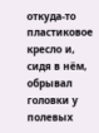откуда-то пластиковое кресло и, сидя в нём, обрывал головки у полевых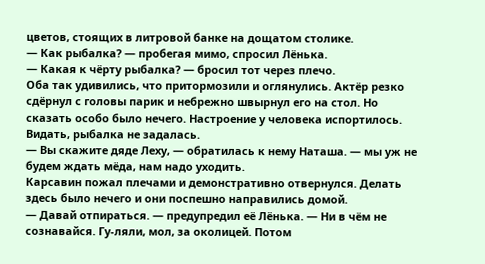цветов, стоящих в литровой банке на дощатом столике.
— Как рыбалка? — пробегая мимо, спросил Лёнька.
— Какая к чёрту рыбалка? — бросил тот через плечо.
Оба так удивились, что притормозили и оглянулись. Актёр резко сдёрнул с головы парик и небрежно швырнул его на стол. Но сказать особо было нечего. Настроение у человека испортилось. Видать, рыбалка не задалась.
— Вы скажите дяде Леху, — обратилась к нему Наташа. — мы уж не будем ждать мёда, нам надо уходить.
Карсавин пожал плечами и демонстративно отвернулся. Делать здесь было нечего и они поспешно направились домой.
— Давай отпираться. — предупредил её Лёнька. — Ни в чём не сознавайся. Гу-ляли, мол, за околицей. Потом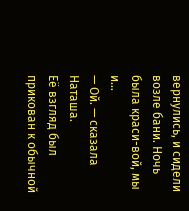вернулись, и сидели возле бани. Ночь была краси-вой, мы и…
— Ой. — сказала Наташа.
Её взгляд был прикован к обычной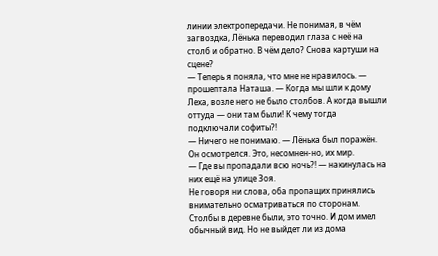линии электропередачи. Не понимая, в чём загвоздка, Лёнька переводил глаза с неё на столб и обратно. В чём дело? Снова картуши на сцене?
— Теперь я поняла, что мне не нравилось. — прошептала Наташа. — Когда мы шли к дому Леха, возле него не было столбов. А когда вышли оттуда — они там были! К чему тогда подключали софиты?!
— Ничего не понимаю. — Лёнька был поражён. Он осмотрелся. Это, несомнен-но, их мир.
— Где вы пропадали всю ночь?! — накинулась на них ещё на улице Зоя.
Не говоря ни слова, оба пропащих принялись внимательно осматриваться по сторонам. Столбы в деревне были, это точно. И дом имел обычный вид. Но не выйдет ли из дома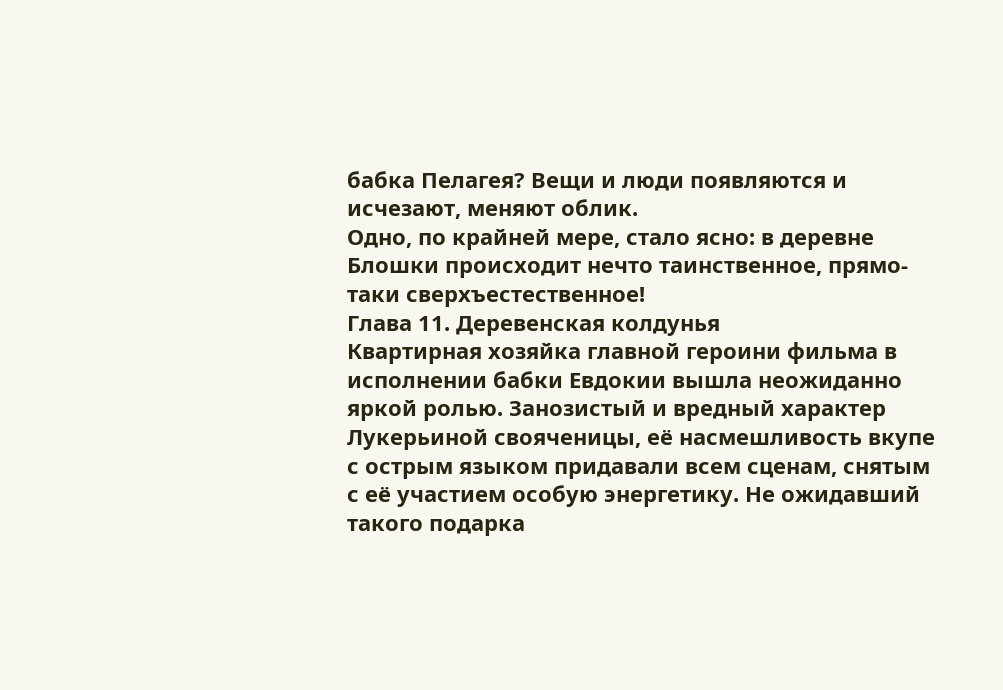бабка Пелагея? Вещи и люди появляются и исчезают, меняют облик.
Одно, по крайней мере, стало ясно: в деревне Блошки происходит нечто таинственное, прямо-таки сверхъестественное!
Глава 11. Деревенская колдунья
Квартирная хозяйка главной героини фильма в исполнении бабки Евдокии вышла неожиданно яркой ролью. Занозистый и вредный характер Лукерьиной свояченицы, её насмешливость вкупе с острым языком придавали всем сценам, снятым с её участием особую энергетику. Не ожидавший такого подарка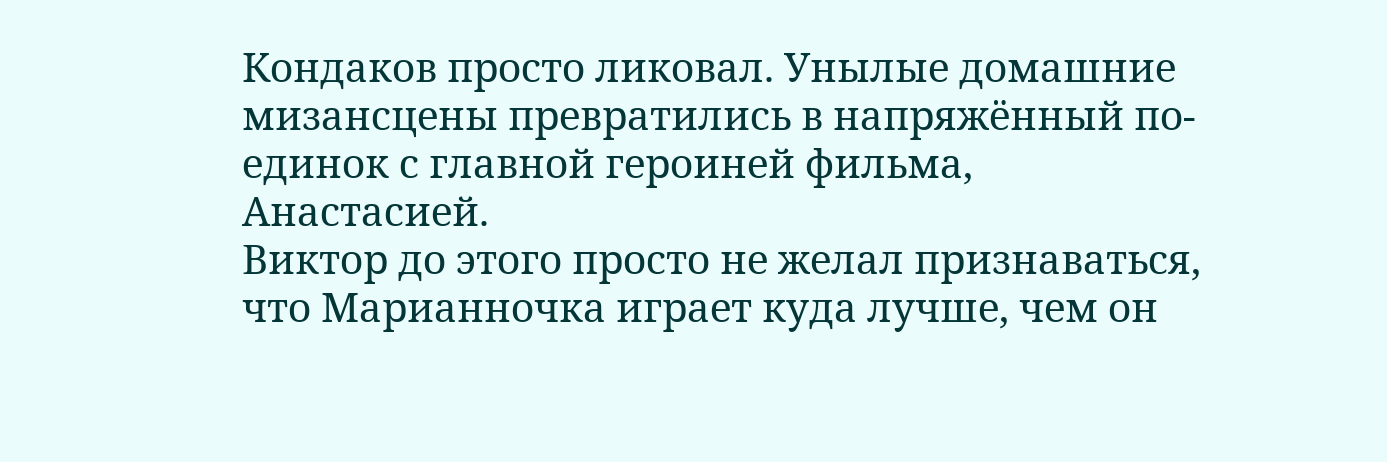Кондаков просто ликовал. Унылые домашние мизансцены превратились в напряжённый по-единок с главной героиней фильма, Анастасией.
Виктор до этого просто не желал признаваться, что Марианночка играет куда лучше, чем он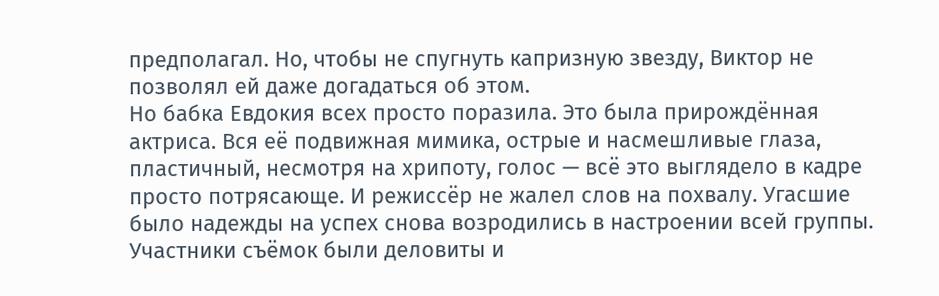предполагал. Но, чтобы не спугнуть капризную звезду, Виктор не позволял ей даже догадаться об этом.
Но бабка Евдокия всех просто поразила. Это была прирождённая актриса. Вся её подвижная мимика, острые и насмешливые глаза, пластичный, несмотря на хрипоту, голос — всё это выглядело в кадре просто потрясающе. И режиссёр не жалел слов на похвалу. Угасшие было надежды на успех снова возродились в настроении всей группы. Участники съёмок были деловиты и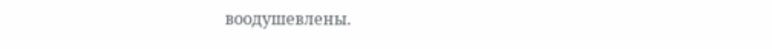воодушевлены.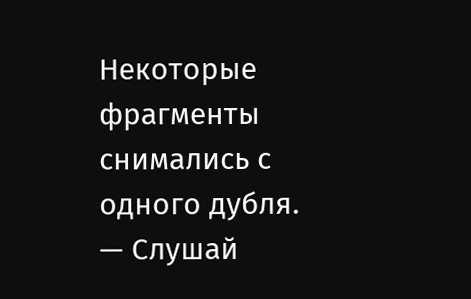Некоторые фрагменты снимались с одного дубля.
— Слушай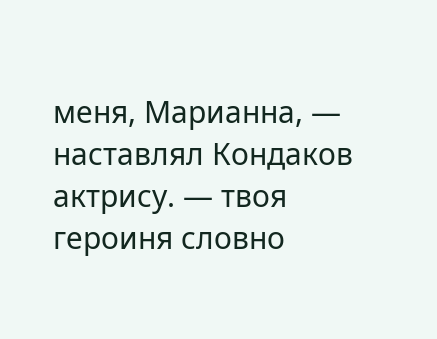меня, Марианна, — наставлял Кондаков актрису. — твоя героиня словно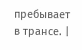пребывает в трансе. |